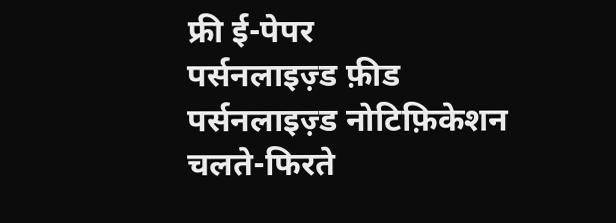फ्री ई-पेपर
पर्सनलाइज़्ड फ़ीड
पर्सनलाइज़्ड नोटिफ़िकेशन
चलते-फिरते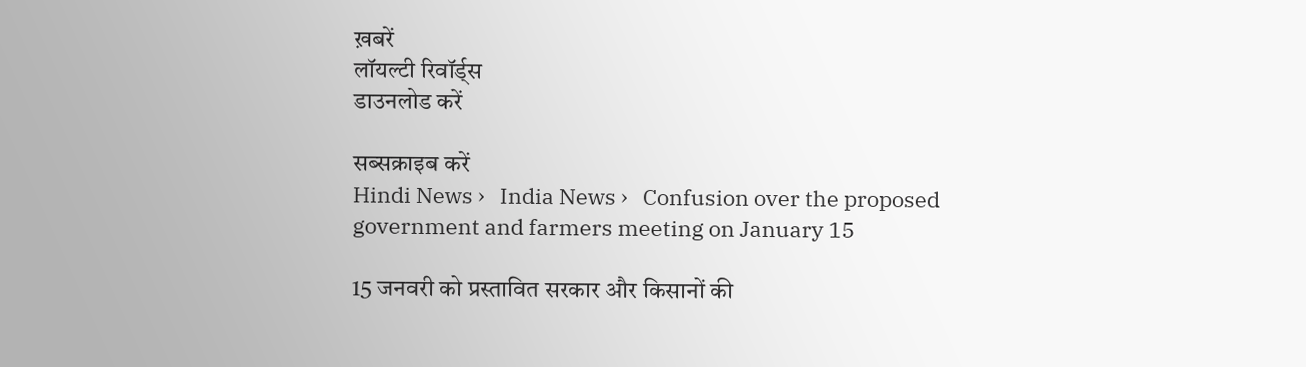ख़बरें
लॉयल्टी रिवॉर्ड्स
डाउनलोड करें

सब्सक्राइब करें
Hindi News ›   India News ›   Confusion over the proposed government and farmers meeting on January 15

15 जनवरी को प्रस्तावित सरकार और किसानों की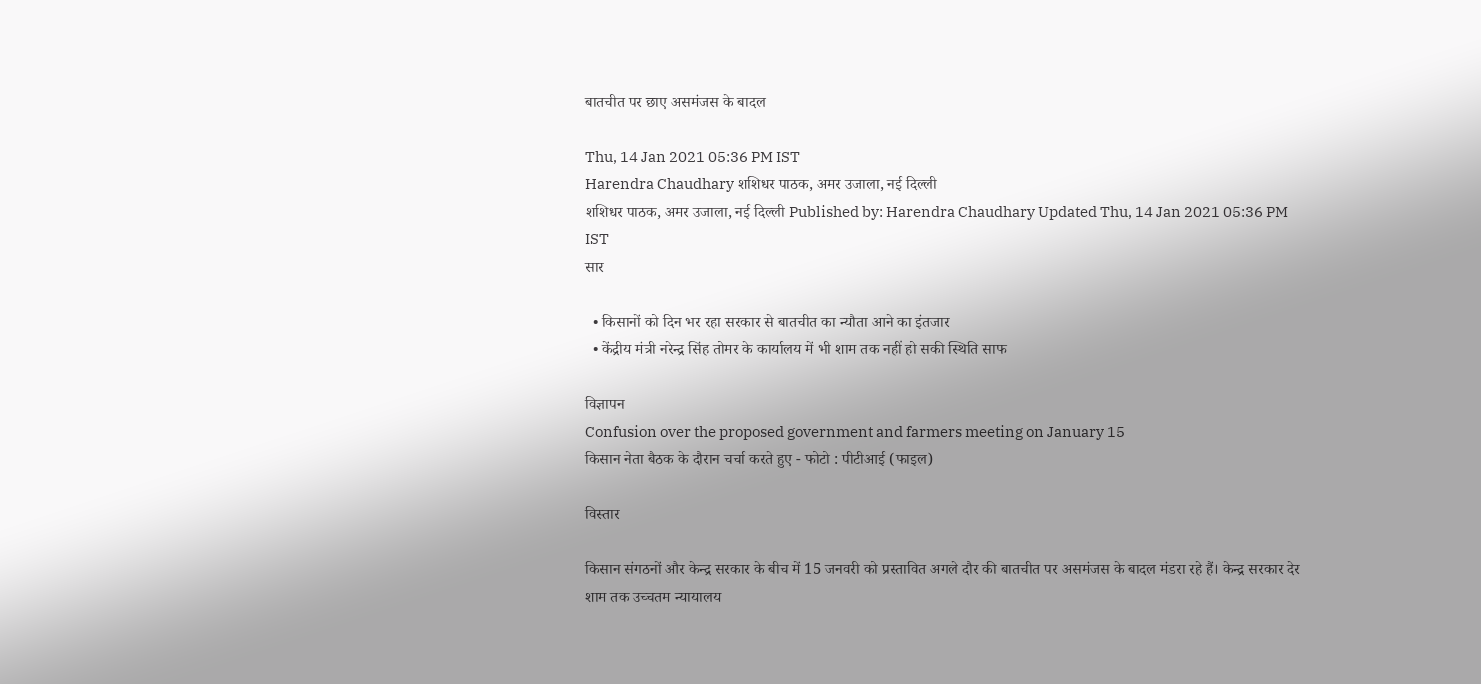बातचीत पर छाए असमंजस के बादल

Thu, 14 Jan 2021 05:36 PM IST
Harendra Chaudhary शशिधर पाठक, अमर उजाला, नई दिल्ली
शशिधर पाठक, अमर उजाला, नई दिल्ली Published by: Harendra Chaudhary Updated Thu, 14 Jan 2021 05:36 PM IST
सार

  • किसानों को दिन भर रहा सरकार से बातचीत का न्यौता आने का इंतजार
  • केंद्रीय मंत्री नरेन्द्र सिंह तोमर के कार्यालय में भी शाम तक नहीं हो सकी स्थिति साफ

विज्ञापन
Confusion over the proposed government and farmers meeting on January 15
किसान नेता बैठक के दौरान चर्चा करते हुए - फोटो : पीटीआई (फाइल)

विस्तार

किसान संगठनों और केन्द्र सरकार के बीच में 15 जनवरी को प्रस्तावित अगले दौर की बातचीत पर असमंजस के बादल मंडरा रहे हैं। केन्द्र सरकार देर शाम तक उच्चतम न्यायालय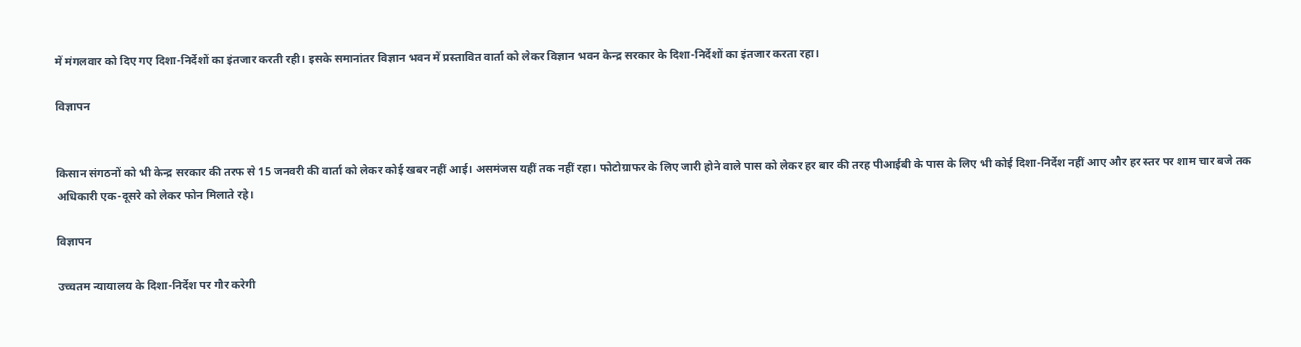में मंगलवार को दिए गए दिशा-निर्देशों का इंतजार करती रही। इसके समानांतर विज्ञान भवन में प्रस्तावित वार्ता को लेकर विज्ञान भवन केन्द्र सरकार के दिशा-निर्देशों का इंतजार करता रहा।

विज्ञापन


किसान संगठनों को भी केन्द्र सरकार की तरफ से 15 जनवरी की वार्ता को लेकर कोई खबर नहीं आई। असमंजस यहीं तक नहीं रहा। फोटोग्राफर के लिए जारी होने वाले पास को लेकर हर बार की तरह पीआईबी के पास के लिए भी कोई दिशा-निर्देश नहीं आए और हर स्तर पर शाम चार बजे तक अधिकारी एक-दूसरे को लेकर फोन मिलाते रहे।

विज्ञापन

उच्चतम न्यायालय के दिशा-निर्देश पर गौर करेगी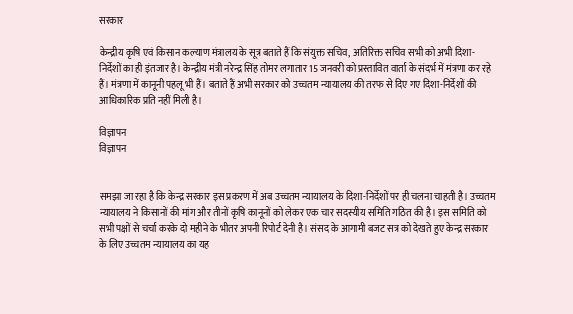सरकार

केन्द्रीय कृषि एवं किसान कल्याण मंत्रालय के सूत्र बताते हैं कि संयुक्त सचिव, अतिरिक्त सचिव सभी को अभी दिशा-निर्देशों का ही इंतजार है। केन्द्रीय मंत्री नरेन्द्र सिंह तोमर लगातार 15 जनवरी को प्रस्तावित वार्ता के संदर्भ में मंत्रणा कर रहे हैं। मंत्रणा में कानूनी पहलू भी हैं। बताते हैं अभी सरकार को उच्चतम न्यायालय की तरफ से दिए गए दिशा-निर्देशों की आधिकारिक प्रति नहीं मिली है।

विज्ञापन
विज्ञापन


समझा जा रहा है कि केन्द्र सरकार इस प्रकरण में अब उच्चतम न्यायालय के दिशा-निर्देशों पर ही चलना चाहती है। उच्चतम न्यायालय ने किसानों की मांग और तीनों कृषि कानूनों को लेकर एक चार सदस्यीय समिति गठित की है। इस समिति को सभी पक्षों से चर्चा करके दो महीने के भीतर अपनी रिपोर्ट देनी है। संसद के आगामी बजट सत्र को देखते हुए केन्द्र सरकार के लिए उच्चतम न्यायालय का यह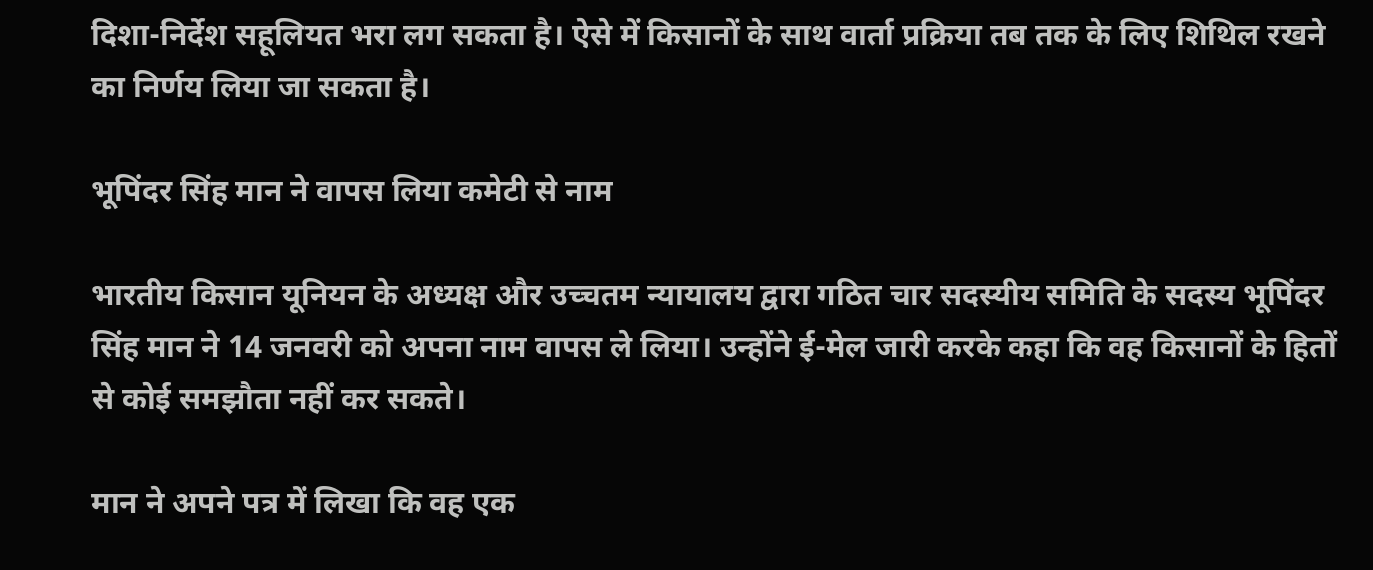दिशा-निर्देश सहूलियत भरा लग सकता है। ऐसे में किसानों के साथ वार्ता प्रक्रिया तब तक के लिए शिथिल रखने का निर्णय लिया जा सकता है।

भूपिंदर सिंह मान ने वापस लिया कमेटी से नाम

भारतीय किसान यूनियन के अध्यक्ष और उच्चतम न्यायालय द्वारा गठित चार सदस्यीय समिति के सदस्य भूपिंदर सिंह मान ने 14 जनवरी को अपना नाम वापस ले लिया। उन्होंने ई-मेल जारी करके कहा कि वह किसानों के हितों से कोई समझौता नहीं कर सकते।

मान ने अपने पत्र में लिखा कि वह एक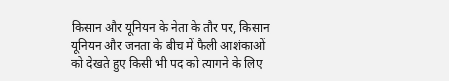किसान और यूनियन के नेता के तौर पर, किसान यूनियन और जनता के बीच में फैली आशंकाओं को देखते हुए किसी भी पद को त्यागने के लिए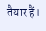तैयार हैं।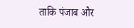ताकि पंजाब और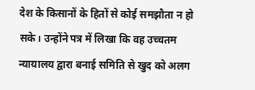देश के किसानों के हितों से कोई समझौता न हो सके। उन्होंने पत्र में लिखा कि वह उच्चतम न्यायालय द्वारा बनाई समिति से खुद को अलग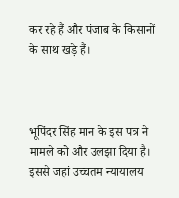कर रहे हैं और पंजाब के किसानों के साथ खड़े हैं।



भूपिंदर सिंह मान के इस पत्र ने मामले को और उलझा दिया है। इससे जहां उच्चतम न्यायालय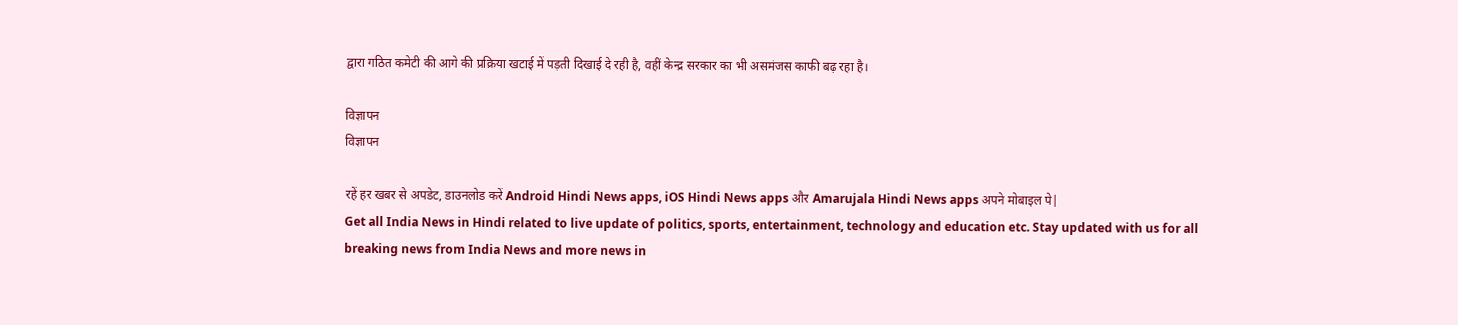द्वारा गठित कमेटी की आगे की प्रक्रिया खटाई में पड़ती दिखाई दे रही है, वहीं केन्द्र सरकार का भी असमंजस काफी बढ़ रहा है।

विज्ञापन
विज्ञापन

रहें हर खबर से अपडेट, डाउनलोड करें Android Hindi News apps, iOS Hindi News apps और Amarujala Hindi News apps अपने मोबाइल पे|
Get all India News in Hindi related to live update of politics, sports, entertainment, technology and education etc. Stay updated with us for all breaking news from India News and more news in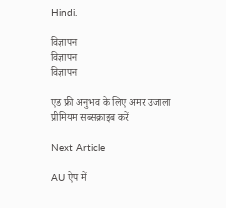Hindi.

विज्ञापन
विज्ञापन
विज्ञापन

एड फ्री अनुभव के लिए अमर उजाला प्रीमियम सब्सक्राइब करें

Next Article

AU ऐप में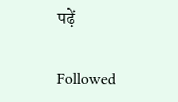पढ़ें

Followed